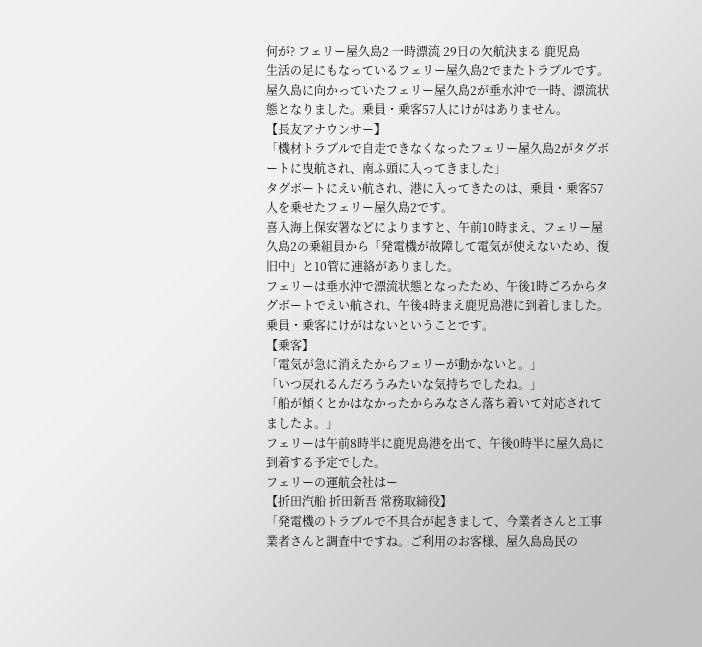何が? フェリー屋久島2 一時漂流 29日の欠航決まる 鹿児島
生活の足にもなっているフェリー屋久島2でまたトラブルです。屋久島に向かっていたフェリー屋久島2が垂水沖で一時、漂流状態となりました。乗員・乗客57人にけがはありません。
【長友アナウンサー】
「機材トラブルで自走できなくなったフェリー屋久島2がタグボートに曳航され、南ふ頭に入ってきました」
タグボートにえい航され、港に入ってきたのは、乗員・乗客57人を乗せたフェリー屋久島2です。
喜入海上保安署などによりますと、午前10時まえ、フェリー屋久島2の乗組員から「発電機が故障して電気が使えないため、復旧中」と10管に連絡がありました。
フェリーは垂水沖で漂流状態となったため、午後1時ごろからタグボートでえい航され、午後4時まえ鹿児島港に到着しました。乗員・乗客にけがはないということです。
【乗客】
「電気が急に消えたからフェリーが動かないと。」
「いつ戻れるんだろうみたいな気持ちでしたね。」
「船が傾くとかはなかったからみなさん落ち着いて対応されてましたよ。」
フェリーは午前8時半に鹿児島港を出て、午後0時半に屋久島に到着する予定でした。
フェリーの運航会社はー
【折田汽船 折田新吾 常務取締役】
「発電機のトラブルで不具合が起きまして、今業者さんと工事業者さんと調査中ですね。ご利用のお客様、屋久島島民の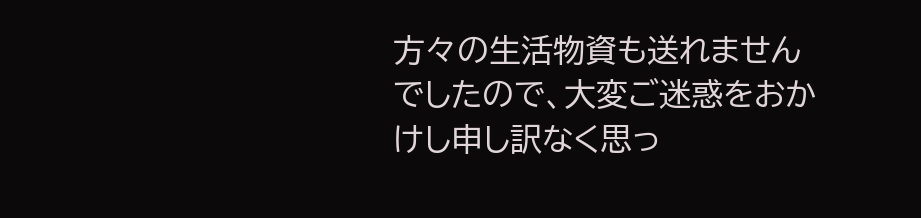方々の生活物資も送れませんでしたので、大変ご迷惑をおかけし申し訳なく思っ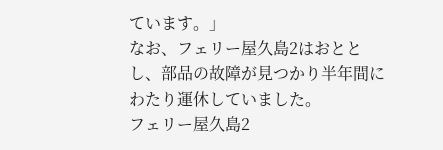ています。」
なお、フェリー屋久島2はおととし、部品の故障が見つかり半年間にわたり運休していました。
フェリー屋久島2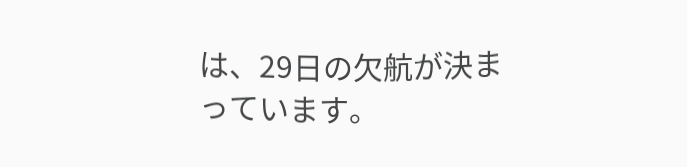は、29日の欠航が決まっています。